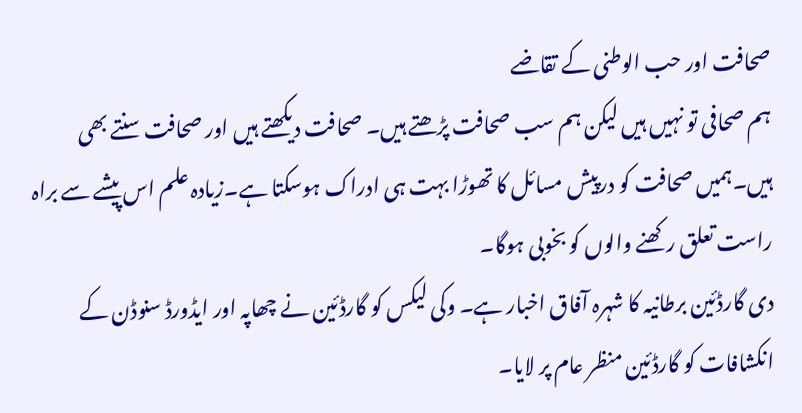صحافت اور حب الوطنی کے تقاضے
ہم صحافی تو نہیں ہیں لیکن ہم سب صحافت پڑھتے ہیں۔ صحافت دیکھتے ہیں اور صحافت سنتے بھی ہیں۔ہمیں صحافت کو درپیش مسائل کا تھوڑا بہت ہی ادراک ہوسکتا ہے۔زیادہ علم اس پیشے سے براہ راست تعلق رکھنے والوں کو بخوبی ہوگا۔
دی گارڈئین برطانیہ کا شہرہ آفاق اخبار ہے۔ وکی لیکس کو گارڈئین نے چھاپہ اور ایڈورڈ سنوڈن کے انکشافات کو گارڈئین منظر عام پر لایا۔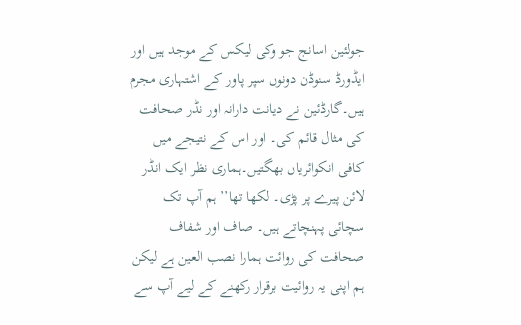جولئین اسانج جو وکی لیکس کے موجد ہیں اور ایڈورڈ سنوڈن دونوں سپر پاور کے اشتہاری مجرم ہیں۔گارڈئین نے دیانت دارانہ اور نڈر صحافت کی مثال قائم کی۔ اور اس کے نتیجے میں کافی انکوائریاں بھگتیں۔ہماری نظر ایک انڈر لائن پیرے پر پڑی۔ لکھا تھا’’ ہم آپ تک سچائی پہنچاتے ہیں۔ صاف اور شفاف صحافت کی روائت ہمارا نصب العین ہے لیکن ہم اپنی یہ روائیت برقرار رکھنے کے لیے آپ سے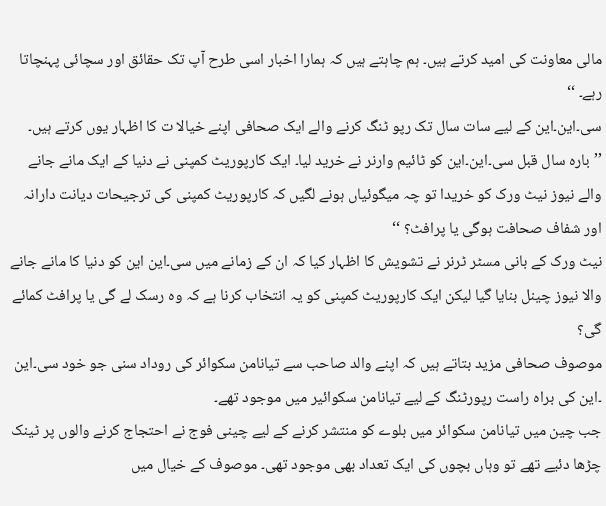مالی معاونت کی امید کرتے ہیں۔ ہم چاہتے ہیں کہ ہمارا اخبار اسی طرح آپ تک حقائق اور سچائی پہنچاتا رہے۔ ‘‘
سی۔این۔این کے لیے سات سال تک رپو ٹنگ کرنے والے ایک صحافی اپنے خیالا ت کا اظہار یوں کرتے ہیں۔
’’بارہ سال قبل سی۔این۔این کو ٹائیم وارنر نے خرید لیا۔ ایک کارپوریٹ کمپنی نے دنیا کے ایک مانے جانے والے نیوز نیٹ ورک کو خریدا تو چہ میگوئیاں ہونے لگیں کہ کارپوریٹ کمپنی کی ترجیحات دیانت دارانہ اور شفاف صحافت ہوگی یا پرافٹ؟ ‘‘
نیٹ ورک کے بانی مسٹر ٹرنر نے تشویش کا اظہار کیا کہ ان کے زمانے میں سی۔این این کو دنیا کا مانے جانے والا نیوز چینل بنایا گیا لیکن ایک کارپوریٹ کمپنی کو یہ انتخاب کرنا ہے کہ وہ رسک لے گی یا پرافٹ کمائے گی؟
موصوف صحافی مزید بتاتے ہیں کہ اپنے والد صاحب سے تیانامن سکوائر کی روداد سنی جو خود سی۔این ۔این کی براہ راست رپورٹنگ کے لیے تیانامن سکوائیر میں موجود تھے۔
جب چین میں تیانامن سکوائر میں بلوے کو منتشر کرنے کے لیے چینی فوج نے احتجاج کرنے والوں پر ٹینک چڑھا دئیے تھے تو وہاں بچوں کی ایک تعداد بھی موجود تھی۔ موصوف کے خیال میں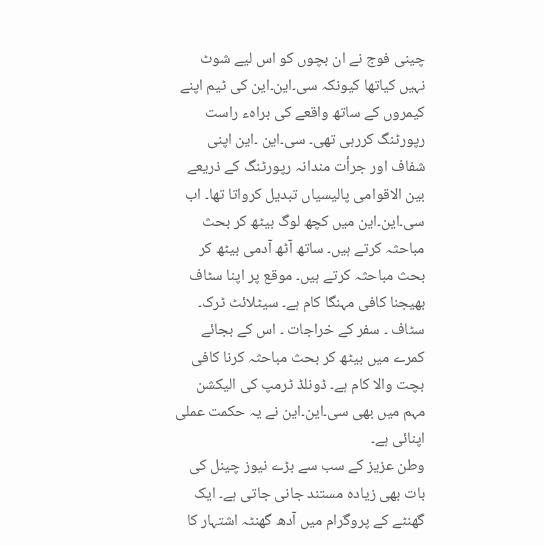چینی فوج نے ان بچوں کو اس لیے شوٹ نہیں کیاتھا کیونکہ سی۔این۔این کی ٹیم اپنے کیمروں کے ساتھ واقعے کی براہء راست رپورٹنگ کررہی تھی۔ سی۔این ۔این اپنی شفاف اور جرأت مندانہ رپورٹنگ کے ذریعے بین الاقوامی پالیسیاں تبدیل کرواتا تھا۔ اب سی۔این۔این میں کچھ لوگ بیٹھ کر بحث مباحثہ کرتے ہیں۔ ساتھ آٹھ آدمی بیٹھ کر بحث مباحثہ کرتے ہیں۔ موقع پر اپنا سٹاف بھیجنا کافی مہنگا کام ہے۔ سیٹلائٹ ٹرک۔ سٹاف ۔ سفر کے خراجات ۔ اس کے بجائے کمرے میں بیٹھ کر بحث مباحثہ کرنا کافی بچت والا کام ہے۔ ڈونلڈ ٹرمپ کی الیکشن مہم میں بھی سی۔این۔این نے یہ حکمت عملی اپنائی ہے۔
وطن عزیز کے سب سے بڑے نیوز چینل کی بات بھی زیادہ مستند جانی جاتی ہے۔ ایک گھنٹے کے پروگرام میں آدھ گھنٹہ اشتہار کا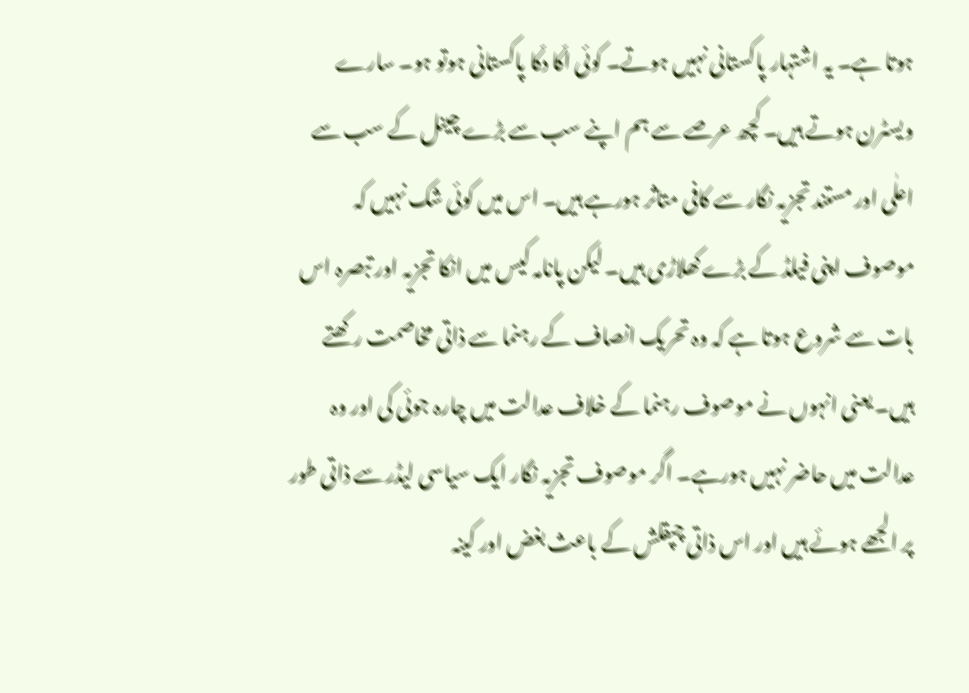ہوتا ہے۔ یہ اشتہار پاکستانی نہیں ہوتے۔ کوئی اکّا دکّا پاکستانی ہوتو ہو۔ سارے ویسٹرن ہوتے ہیں۔ کچھ عرصے سے ہم اپنے سب سے بڑے چینل کے سب سے اعلٰی اور مستند تجزیہ نگار سے کافی متاثر ہورہے ہیں۔ اس میں کوئی شک نہیں کہ موصوف اپنی فیلڈ کے بڑے کھلاڑی ہیں۔ لیکن پانامہ کیس میں انکا تجزیہ اور تبصرہ اس بات سے شروع ہوتا ہے کہ وہ تحریک انصاف کے رہنما سے ذاتی مخاصمت رکھتے ہیں۔ یعنی انہوں نے موصوف رہنما کے خلاف عدالت میں چارہ جوئی کی اور وہ عدالت میں حاضر نہیں ہورہے۔ اگر موصوف تجزیہ نگار ایک سیاسی لیڈر سے ذاتی طور پر الجھے ہوئے ہیں اور اس ذاتی چپقلش کے باعث بغض اور کینہ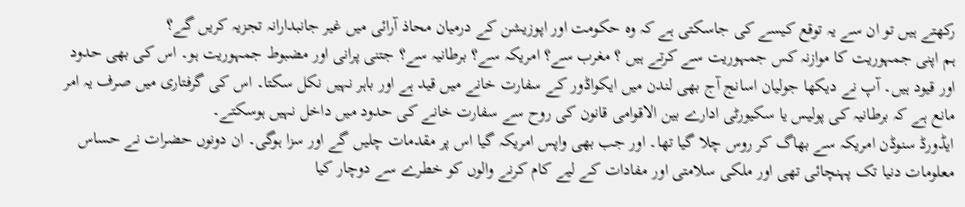رکھتے ہیں تو ان سے یہ توقع کیسے کی جاسکتی ہے کہ وہ حکومت اور اپوزیشن کے درمیان محاذ آرائی میں غیر جانبدارانہ تجزیہ کریں گے؟
ہم اپنی جمہوریت کا موازنہ کس جمہوریت سے کرتے ہیں ؟ مغرب سے؟ امریکہ سے؟ برطانیہ سے؟ جتنی پرانی اور مضبوط جمہوریت ہو۔ اس کی بھی حدود اور قیود ہیں۔ آپ نے دیکھا جولیان اسانج آج بھی لندن میں ایکواڈور کے سفارت خانے میں قید ہے اور باہر نہیں نکل سکتا۔ اس کی گرفتاری میں صرف یہ امر مانع ہے کہ برطانیہ کی پولیس یا سکیورٹی ادارے بین الاقوامی قانون کی روح سے سفارت خانے کی حدود میں داخل نہیں ہوسکتے۔
ایڈورڈ سنوڈن امریکہ سے بھاگ کر روس چلا گیا تھا۔ اور جب بھی واپس امریکہ گیا اس پر مقدمات چلیں گے اور سزا ہوگی۔ ان دونوں حضرات نے حساس معلومات دنیا تک پہنچائی تھی اور ملکی سلامتی اور مفادات کے لیے کام کرنے والوں کو خطرے سے دوچار کیا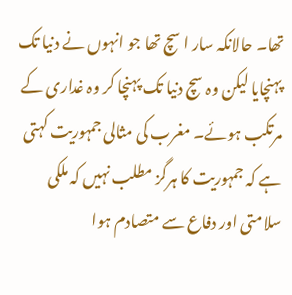تھا۔ حالانکہ سار ا سچ تھا جو انہوں نے دنیا تک پہنچایا لیکن وہ سچ دنیا تک پہنچا کر وہ غداری کے مرتکب ہوئے۔ مغرب کی مثالی جمہوریت کہتی ہے کہ جمہوریت کا ہرگز مطلب نہیں کہ ملکی سلامتی اور دفاع سے متصادم ہوا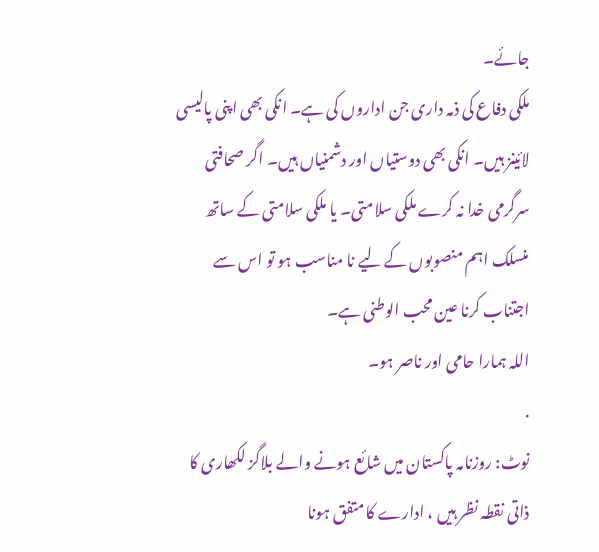جائے۔
ملکی دفاع کی ذمہ داری جن اداروں کی ہے۔ انکی بھی اپنی پالیسی لائینز ہیں۔ انکی بھی دوستیاں اور دشمنیاں ہیں۔ اگر صحافتی سرگرمی خدا نہ کرے ملکی سلامتی۔ یا ملکی سلامتی کے ساتھ منسلک اہم منصوبوں کے لیے نا مناسب ہو تو اس سے اجتناب کرنا عین محب الوطنی ہے۔
اللہ ہمارا حامی اور ناصر ہو۔
.
نوٹ: روزنامہ پاکستان میں شائع ہونے والے بلاگز لکھاری کا ذاتی نقطہ نظر ہیں ، ادارے کا متفق ہونا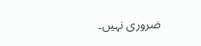ضروری نہیں۔